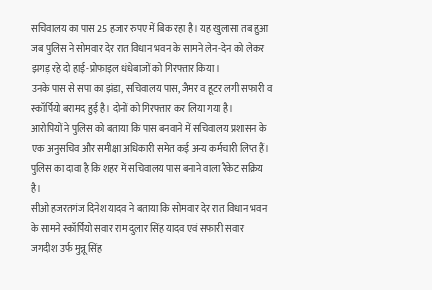सचिवालय का पास 25 हजार रुपए में बिक रहा है। यह खुलासा तब हुआ जब पुलिस ने सोमवार देर रात विधान भवन के सामने लेन-देन को लेकर झगड़ रहे दो हाई-प्रोफाइल धंधेबाजों को गिरफ्तार किया।
उनके पास से सपा का झंडा, सचिवालय पास, जैमर व हूटर लगी सफारी व स्कॉर्पियो बरामद हुई है। दोनों को गिरफ्तार कर लिया गया है।
आरोपियों ने पुलिस को बताया कि पास बनवाने में सचिवालय प्रशासन के एक अनुसचिव और समीक्षा अधिकारी समेत कई अन्य कर्मचारी लिप्त हैं। पुलिस का दावा है कि शहर में सचिवालय पास बनाने वाला रैकेट सक्रिय है।
सीओ हजरतगंज दिनेश यादव ने बताया कि सोमवार देर रात विधान भवन के सामने स्कॉर्पियो सवार राम दुलार सिंह यादव एवं सफारी सवार जगदीश उर्फ मुन्नू सिंह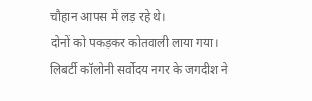चौहान आपस में लड़ रहे थे।
दोनों को पकड़कर कोतवाली लाया गया। लिबर्टी कॉलोनी सर्वोदय नगर के जगदीश ने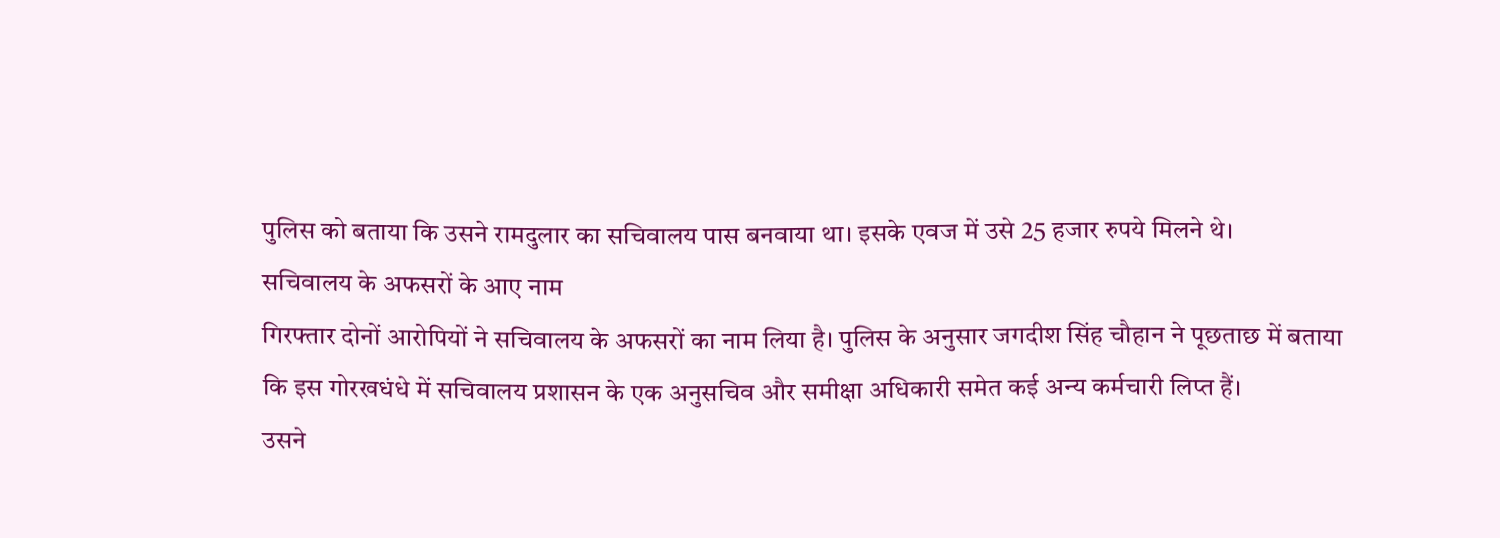पुलिस को बताया कि उसने रामदुलार का सचिवालय पास बनवाया था। इसके एवज में उसे 25 हजार रुपये मिलने थे।
सचिवालय के अफसरों के आए नाम
गिरफ्तार दोनों आरोपियों ने सचिवालय के अफसरों का नाम लिया है। पुलिस के अनुसार जगदीश सिंह चौहान ने पूछताछ में बताया कि इस गोरखधंधे में सचिवालय प्रशासन के एक अनुसचिव और समीक्षा अधिकारी समेत कई अन्य कर्मचारी लिप्त हैं।
उसने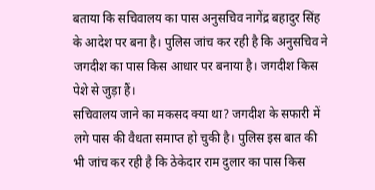बताया कि सचिवालय का पास अनुसचिव नागेंद्र बहादुर सिंह के आदेश पर बना है। पुलिस जांच कर रही है कि अनुसचिव ने जगदीश का पास किस आधार पर बनाया है। जगदीश किस पेशे से जुड़ा हैं।
सचिवालय जाने का मकसद क्या था? जगदीश के सफारी में लगे पास की वैधता समाप्त हो चुकी है। पुलिस इस बात की भी जांच कर रही है कि ठेकेदार राम दुलार का पास किस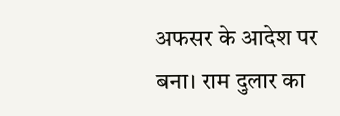अफसर के आदेश पर बना। राम दुलार का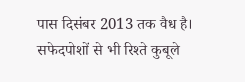पास दिसंबर 2013 तक वैध है।
सफेदपोशों से भी रिश्ते कुबूले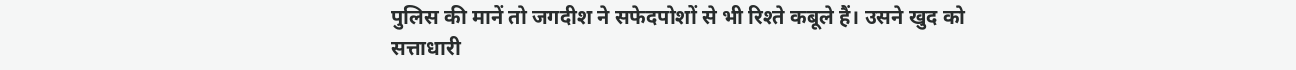पुलिस की मानें तो जगदीश ने सफेदपोशों से भी रिश्ते कबूले हैं। उसने खुद को सत्ताधारी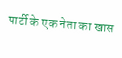पार्टी के एक नेता का खास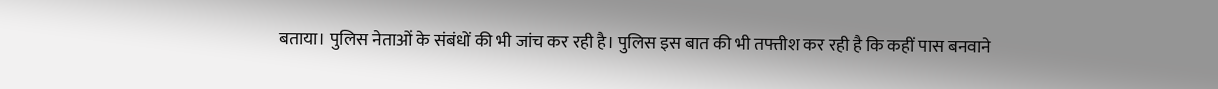बताया। पुलिस नेताओं के संबंधों की भी जांच कर रही है। पुलिस इस बात की भी तफ्तीश कर रही है कि कहीं पास बनवाने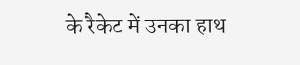के रैकेट में उनका हाथ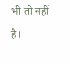भी तो नहीं है।